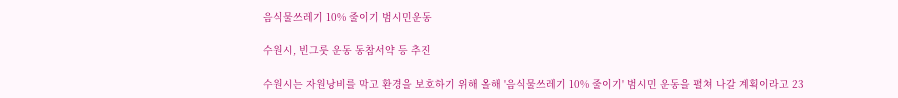음식물쓰레기 10% 줄이기 범시민운동

수원시, 빈그룻 운동 동참서약 등 추진

수원시는 자원낭비를 막고 환경을 보호하기 위해 올해 '음식물쓰레기 10% 줄이기' 범시민 운동을 펼쳐 나갈 계획이라고 23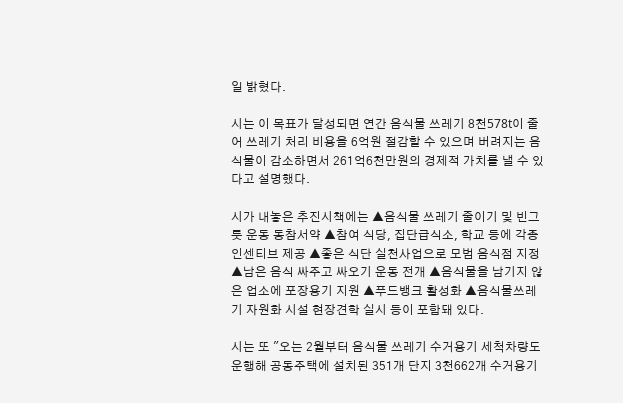일 밝혔다.

시는 이 목표가 달성되면 연간 음식물 쓰레기 8천578t이 줄어 쓰레기 처리 비용을 6억원 절감할 수 있으며 버려지는 음식물이 감소하면서 261억6천만원의 경제적 가치를 낼 수 있다고 설명했다.

시가 내놓은 추진시책에는 ▲음식물 쓰레기 줄이기 및 빈그룻 운동 동참서약 ▲참여 식당, 집단급식소, 학교 등에 각종 인센티브 제공 ▲좋은 식단 실천사업으로 모범 음식점 지정 ▲남은 음식 싸주고 싸오기 운동 전개 ▲음식물을 남기지 않은 업소에 포장용기 지원 ▲푸드뱅크 활성화 ▲음식물쓰레기 자원화 시설 현장견학 실시 등이 포함돼 있다.

시는 또 "오는 2월부터 음식물 쓰레기 수거용기 세척차량도 운행해 공동주택에 설치된 351개 단지 3천662개 수거용기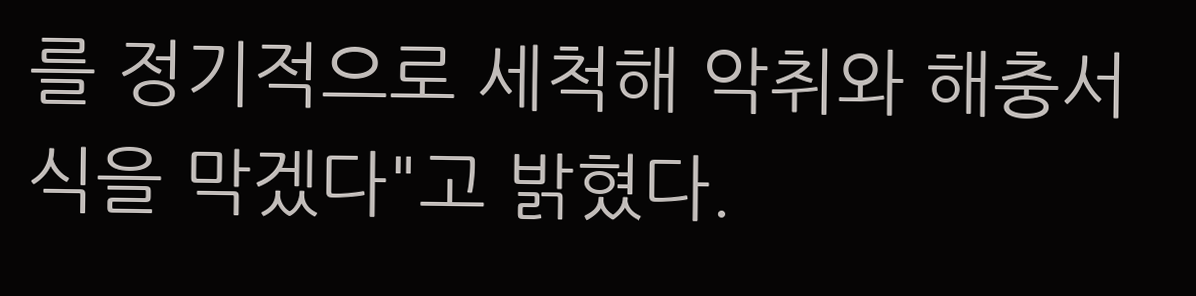를 정기적으로 세척해 악취와 해충서식을 막겠다"고 밝혔다.